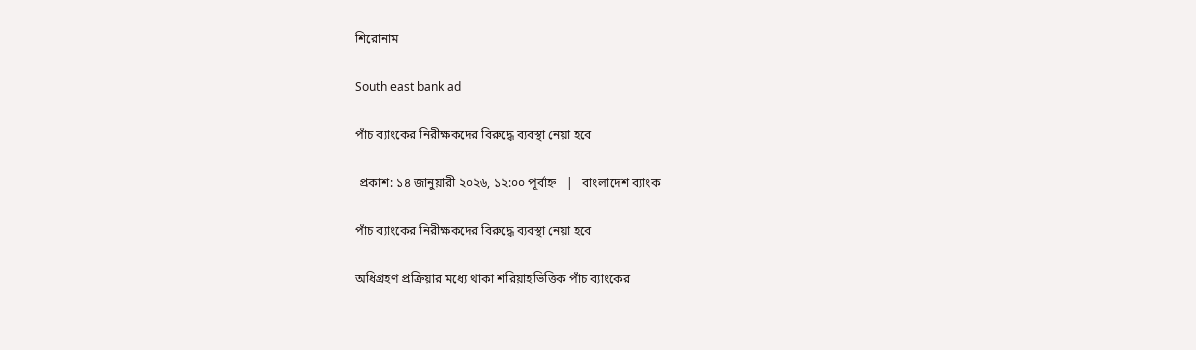শিরোনাম

South east bank ad

পাঁচ ব্যাংকের নিরীক্ষকদের বিরুদ্ধে ব্যবস্থা নেয়া হবে

 প্রকাশ: ১৪ জানুয়ারী ২০২৬, ১২:০০ পূর্বাহ্ন   |   বাংলাদেশ ব্যাংক

পাঁচ ব্যাংকের নিরীক্ষকদের বিরুদ্ধে ব্যবস্থা নেয়া হবে

অধিগ্রহণ প্রক্রিয়ার মধ্যে থাকা শরিয়াহভিত্তিক পাঁচ ব্যাংকের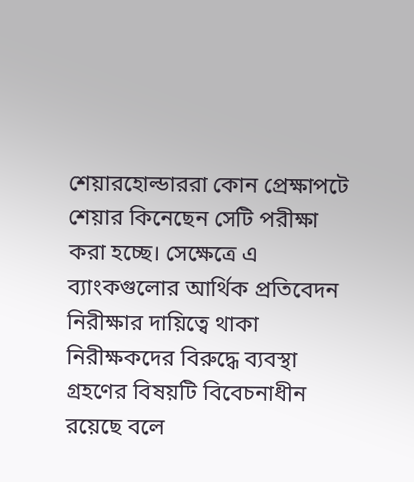শেয়ারহোল্ডাররা কোন প্রেক্ষাপটে শেয়ার কিনেছেন সেটি পরীক্ষা করা হচ্ছে। সেক্ষেত্রে এ ব্যাংকগুলোর আর্থিক প্রতিবেদন নিরীক্ষার দায়িত্বে থাকা নিরীক্ষকদের বিরুদ্ধে ব্যবস্থা গ্রহণের বিষয়টি বিবেচনাধীন রয়েছে বলে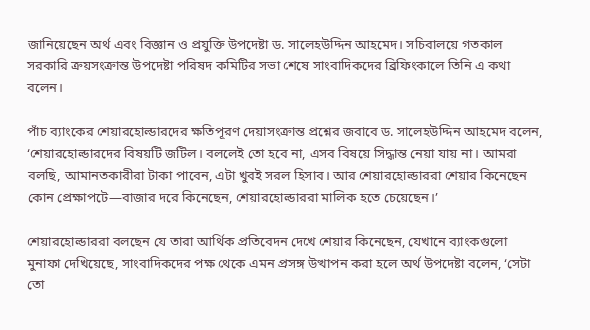জানিয়েছেন অর্থ এবং বিজ্ঞান ও প্রযুক্তি উপদেষ্টা ড. সালেহউদ্দিন আহমেদ। সচিবালয়ে গতকাল সরকারি ক্রয়সংক্রান্ত উপদেষ্টা পরিষদ কমিটির সভা শেষে সাংবাদিকদের ব্রিফিংকালে তিনি এ কথা বলেন।

পাঁচ ব্যাংকের শেয়ারহোল্ডারদের ক্ষতিপূরণ দেয়াসংক্রান্ত প্রশ্নের জবাবে ড. সালেহউদ্দিন আহমেদ বলেন, ‘শেয়ারহোল্ডারদের বিষয়টি জটিল। বললেই তো হবে না, এসব বিষয়ে সিদ্ধান্ত নেয়া যায় না। আমরা বলছি, আমানতকারীরা টাকা পাবেন, এটা খুবই সরল হিসাব। আর শেয়ারহোল্ডাররা শেয়ার কিনেছেন কোন প্রেক্ষাপটে—বাজার দরে কিনেছেন, শেয়ারহোল্ডাররা মালিক হতে চেয়েছেন।’

শেয়ারহোল্ডাররা বলছেন যে তারা আর্থিক প্রতিবেদন দেখে শেয়ার কিনেছেন, যেখানে ব্যাংকগুলো মুনাফা দেখিয়েছে, সাংবাদিকদের পক্ষ থেকে এমন প্রসঙ্গ উত্থাপন করা হলে অর্থ উপদেষ্টা বলেন, ‘সেটা তো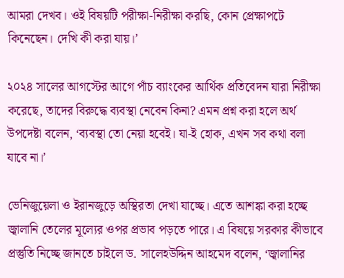আমরা দেখব। ওই বিষয়টি পরীক্ষা-নিরীক্ষা করছি, কোন প্রেক্ষাপটে কিনেছেন। দেখি কী করা যায়।’

২০২৪ সালের আগস্টের আগে পাঁচ ব্যাংকের আর্থিক প্রতিবেদন যারা নিরীক্ষা করেছে, তাদের বিরুদ্ধে ব্যবস্থা নেবেন কিনা? এমন প্রশ্ন করা হলে অর্থ উপদেষ্টা বলেন, ‘ব্যবস্থা তো নেয়া হবেই। যা-ই হোক, এখন সব কথা বলা যাবে না।’

ভেনিজুয়েলা ও ইরানজুড়ে অস্থিরতা দেখা যাচ্ছে। এতে আশঙ্কা করা হচ্ছে জ্বালানি তেলের মূল্যের ওপর প্রভাব পড়তে পারে। এ বিষয়ে সরকার কীভাবে প্রস্তুতি নিচ্ছে জানতে চাইলে ড. সালেহউদ্দিন আহমেদ বলেন, ‘জ্বালানির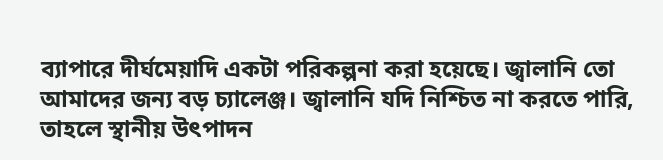ব্যাপারে দীর্ঘমেয়াদি একটা পরিকল্পনা করা হয়েছে। জ্বালানি তো আমাদের জন্য বড় চ্যালেঞ্জ। জ্বালানি যদি নিশ্চিত না করতে পারি, তাহলে স্থানীয় উৎপাদন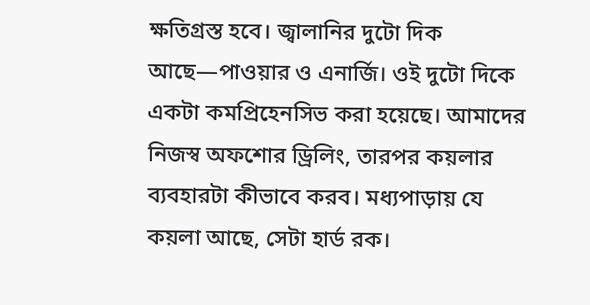ক্ষতিগ্রস্ত হবে। জ্বালানির দুটো দিক আছে—পাওয়ার ও এনার্জি। ওই দুটো দিকে একটা কমপ্রিহেনসিভ করা হয়েছে। আমাদের নিজস্ব অফশোর ড্রিলিং, তারপর কয়লার ব্যবহারটা কীভাবে করব। মধ্যপাড়ায় যে কয়লা আছে, সেটা হার্ড রক।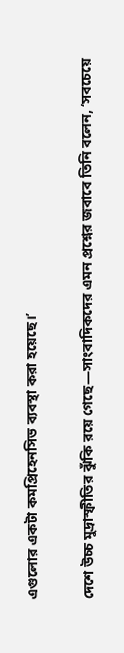এগুলোর একটা কমপ্রিহেনসিভ ব্যবস্থা করা হয়েছে।’

দেশে উচ্চ মুদ্রাস্ফীতির ঝুঁকি রয়ে গেছে—সাংবাদিকদের এমন প্রশ্নের জবাবে তিনি বলেন, ‘সবচেয়ে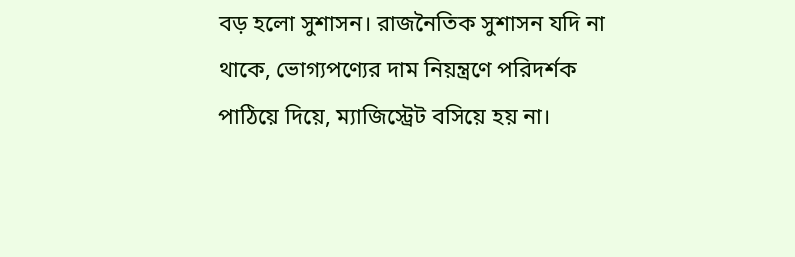বড় হলো সুশাসন। রাজনৈতিক সুশাসন যদি না থাকে, ভোগ্যপণ্যের দাম নিয়ন্ত্রণে পরিদর্শক পাঠিয়ে দিয়ে, ম্যাজিস্ট্রেট বসিয়ে হয় না।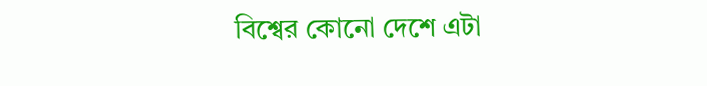বিশ্বের কোনো দেশে এটা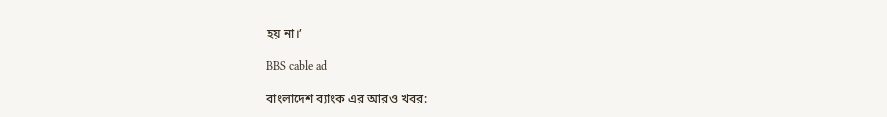হয় না।’

BBS cable ad

বাংলাদেশ ব্যাংক এর আরও খবর: